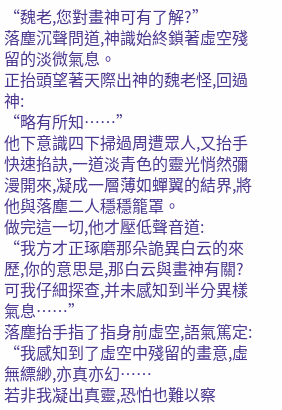“魏老,您對畫神可有了解?”
落塵沉聲問道,神識始終鎖著虛空殘留的淡微氣息。
正抬頭望著天際出神的魏老怪,回過神:
“略有所知……”
他下意識四下掃過周遭眾人,又抬手快速掐訣,一道淡青色的靈光悄然彌漫開來,凝成一層薄如蟬翼的結界,將他與落塵二人穩穩籠罩。
做完這一切,他才壓低聲音道:
“我方才正琢磨那朵詭異白云的來歷,你的意思是,那白云與畫神有關?
可我仔細探查,并未感知到半分異樣氣息……”
落塵抬手指了指身前虛空,語氣篤定:
“我感知到了虛空中殘留的畫意,虛無縹緲,亦真亦幻……
若非我凝出真靈,恐怕也難以察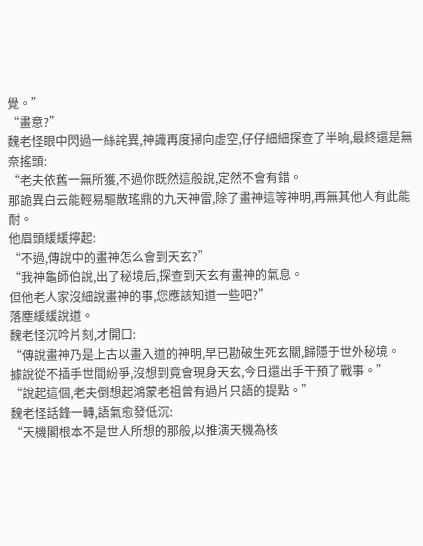覺。”
“畫意?”
魏老怪眼中閃過一絲詫異,神識再度掃向虛空,仔仔細細探查了半晌,最終還是無奈搖頭:
“老夫依舊一無所獲,不過你既然這般說,定然不會有錯。
那詭異白云能輕易驅散瑤鼎的九天神雷,除了畫神這等神明,再無其他人有此能耐。
他眉頭緩緩擰起:
“不過,傳說中的畫神怎么會到天玄?”
“我神龜師伯說,出了秘境后,探查到天玄有畫神的氣息。
但他老人家沒細說畫神的事,您應該知道一些吧?”
落塵緩緩說道。
魏老怪沉吟片刻,才開口:
“傳說畫神乃是上古以畫入道的神明,早已勘破生死玄關,歸隱于世外秘境。
據說從不插手世間紛爭,沒想到竟會現身天玄,今日還出手干預了戰事。”
“說起這個,老夫倒想起鴻蒙老祖曾有過片只語的提點。”
魏老怪話鋒一轉,語氣愈發低沉:
“天機閣根本不是世人所想的那般,以推演天機為核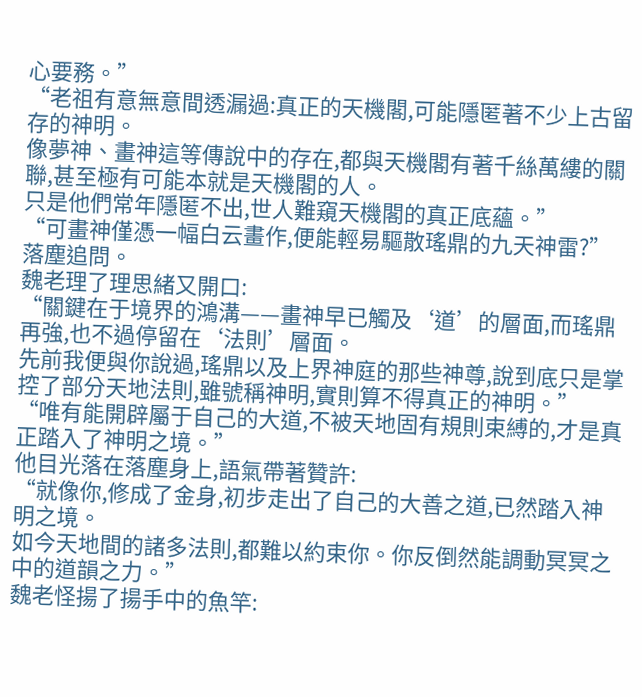心要務。”
“老祖有意無意間透漏過:真正的天機閣,可能隱匿著不少上古留存的神明。
像夢神、畫神這等傳說中的存在,都與天機閣有著千絲萬縷的關聯,甚至極有可能本就是天機閣的人。
只是他們常年隱匿不出,世人難窺天機閣的真正底蘊。”
“可畫神僅憑一幅白云畫作,便能輕易驅散瑤鼎的九天神雷?”
落塵追問。
魏老理了理思緒又開口:
“關鍵在于境界的鴻溝——畫神早已觸及‘道’的層面,而瑤鼎再強,也不過停留在‘法則’層面。
先前我便與你說過,瑤鼎以及上界神庭的那些神尊,說到底只是掌控了部分天地法則,雖號稱神明,實則算不得真正的神明。”
“唯有能開辟屬于自己的大道,不被天地固有規則束縛的,才是真正踏入了神明之境。”
他目光落在落塵身上,語氣帶著贊許:
“就像你,修成了金身,初步走出了自己的大善之道,已然踏入神明之境。
如今天地間的諸多法則,都難以約束你。你反倒然能調動冥冥之中的道韻之力。”
魏老怪揚了揚手中的魚竿: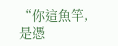“你這魚竿,是憑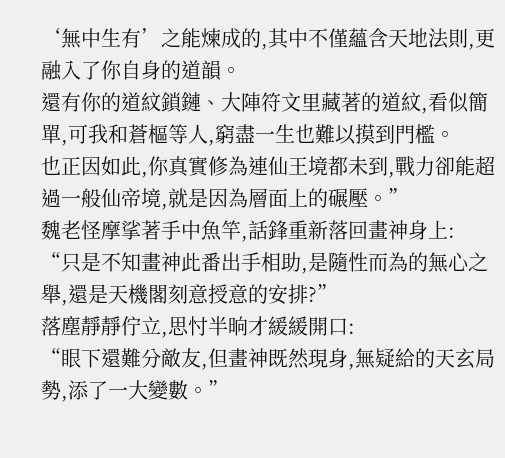‘無中生有’之能煉成的,其中不僅蘊含天地法則,更融入了你自身的道韻。
還有你的道紋鎖鏈、大陣符文里藏著的道紋,看似簡單,可我和蒼樞等人,窮盡一生也難以摸到門檻。
也正因如此,你真實修為連仙王境都未到,戰力卻能超過一般仙帝境,就是因為層面上的碾壓。”
魏老怪摩挲著手中魚竿,話鋒重新落回畫神身上:
“只是不知畫神此番出手相助,是隨性而為的無心之舉,還是天機閣刻意授意的安排?”
落塵靜靜佇立,思忖半晌才緩緩開口:
“眼下還難分敵友,但畫神既然現身,無疑給的天玄局勢,添了一大變數。”